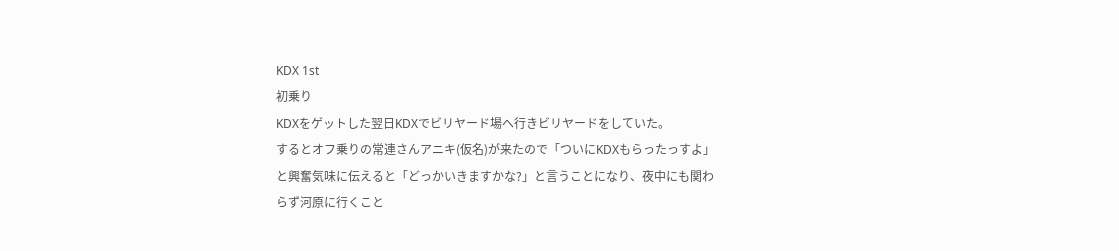KDX 1st
初乗り
KDXをゲットした翌日KDXでビリヤード場へ行きビリヤードをしていた。
するとオフ乗りの常連さんアニキ(仮名)が来たので「ついにKDXもらったっすよ」
と興奮気味に伝えると「どっかいきますかな?」と言うことになり、夜中にも関わ
らず河原に行くこと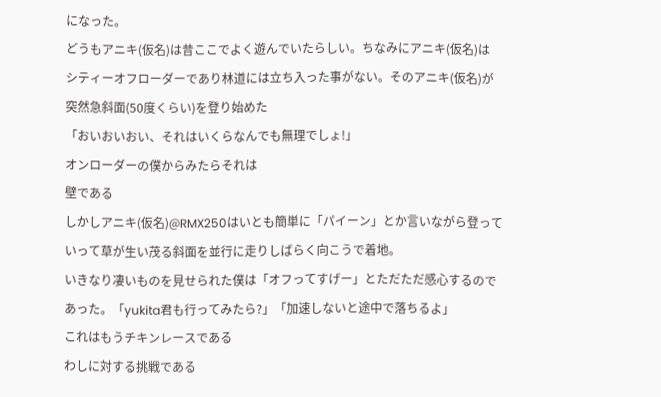になった。
どうもアニキ(仮名)は昔ここでよく遊んでいたらしい。ちなみにアニキ(仮名)は
シティーオフローダーであり林道には立ち入った事がない。そのアニキ(仮名)が
突然急斜面(50度くらい)を登り始めた
「おいおいおい、それはいくらなんでも無理でしょ!」
オンローダーの僕からみたらそれは
壁である
しかしアニキ(仮名)@RMX250はいとも簡単に「パイーン」とか言いながら登って
いって草が生い茂る斜面を並行に走りしばらく向こうで着地。
いきなり凄いものを見せられた僕は「オフってすげー」とただただ感心するので
あった。「yukita君も行ってみたら?」「加速しないと途中で落ちるよ」
これはもうチキンレースである
わしに対する挑戦である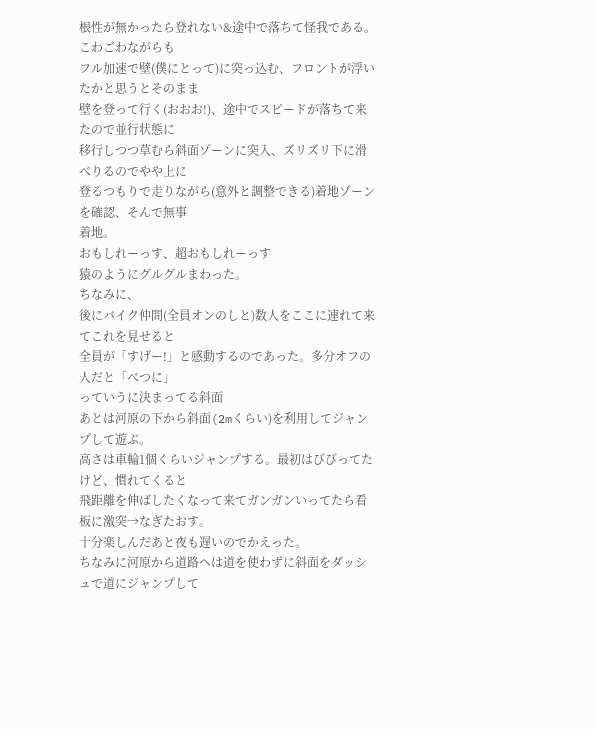根性が無かったら登れない&途中で落ちて怪我である。こわごわながらも
フル加速で壁(僕にとって)に突っ込む、フロントが浮いたかと思うとそのまま
壁を登って行く(おおお!)、途中でスピードが落ちて来たので並行状態に
移行しつつ草むら斜面ゾーンに突入、ズリズリ下に滑べりるのでやや上に
登るつもりで走りながら(意外と調整できる)着地ゾーンを確認、そんで無事
着地。
おもしれーっす、超おもしれーっす
猿のようにグルグルまわった。
ちなみに、
後にバイク仲間(全員オンのしと)数人をここに連れて来てこれを見せると
全員が「すげー!」と感動するのであった。多分オフの人だと「べつに」
っていうに決まってる斜面
あとは河原の下から斜面(2mくらい)を利用してジャンプして遊ぶ。
高さは車輪1個くらいジャンプする。最初はびびってたけど、慣れてくると
飛距離を伸ばしたくなって来てガンガンいってたら看板に激突→なぎたおす。
十分楽しんだあと夜も遅いのでかえった。
ちなみに河原から道路へは道を使わずに斜面をダッシュで道にジャンプして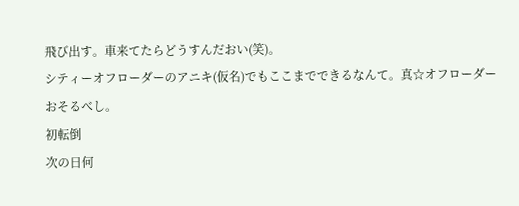飛び出す。車来てたらどうすんだおい(笑)。
シティーオフローダーのアニキ(仮名)でもここまでできるなんて。真☆オフローダー
おそるべし。
初転倒
次の日何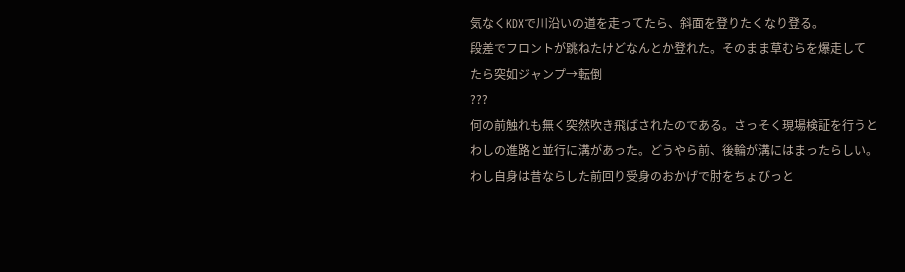気なくKDXで川沿いの道を走ってたら、斜面を登りたくなり登る。
段差でフロントが跳ねたけどなんとか登れた。そのまま草むらを爆走して
たら突如ジャンプ→転倒
???
何の前触れも無く突然吹き飛ばされたのである。さっそく現場検証を行うと
わしの進路と並行に溝があった。どうやら前、後輪が溝にはまったらしい。
わし自身は昔ならした前回り受身のおかげで肘をちょびっと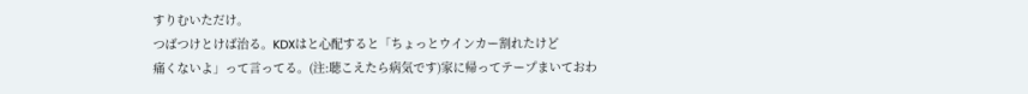すりむいただけ。
つばつけとけば治る。KDXはと心配すると「ちょっとウインカー割れたけど
痛くないよ」って言ってる。(注:聴こえたら病気です)家に帰ってテープまいておわ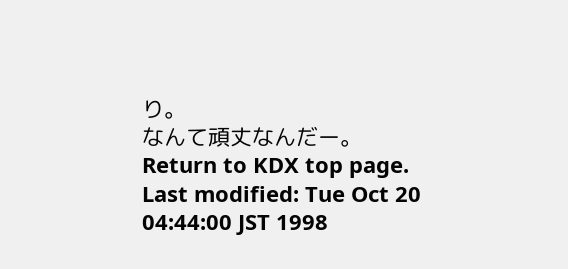り。
なんて頑丈なんだー。
Return to KDX top page.
Last modified: Tue Oct 20 04:44:00 JST 1998